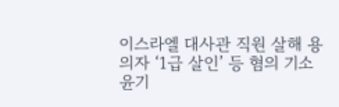이스라엘 대사관 직원 살해 용의자 ‘1급 살인’ 등 혐의 기소
윤기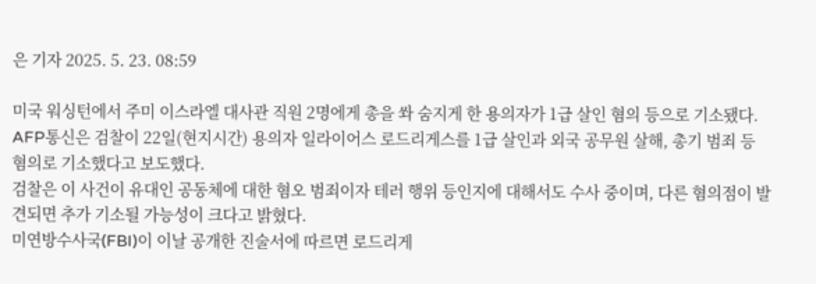은 기자 2025. 5. 23. 08:59

미국 워싱턴에서 주미 이스라엘 대사관 직원 2명에게 총을 쏴 숨지게 한 용의자가 1급 살인 혐의 등으로 기소됐다.
AFP통신은 검찰이 22일(현지시간) 용의자 일라이어스 로드리게스를 1급 살인과 외국 공무원 살해, 총기 범죄 등 혐의로 기소했다고 보도했다.
검찰은 이 사건이 유대인 공동체에 대한 혐오 범죄이자 테러 행위 등인지에 대해서도 수사 중이며, 다른 혐의점이 발견되면 추가 기소될 가능성이 크다고 밝혔다.
미연방수사국(FBI)이 이날 공개한 진술서에 따르면 로드리게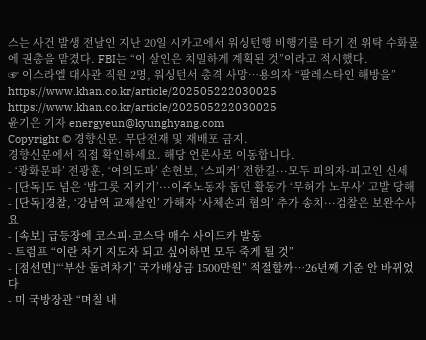스는 사건 발생 전날인 지난 20일 시카고에서 워싱턴행 비행기를 타기 전 위탁 수화물에 권총을 맡겼다. FBI는 “이 살인은 치밀하게 계획된 것”이라고 적시했다.
☞ 이스라엘 대사관 직원 2명, 워싱턴서 총격 사망…용의자 “팔레스타인 해방을”
https://www.khan.co.kr/article/202505222030025
https://www.khan.co.kr/article/202505222030025
윤기은 기자 energyeun@kyunghyang.com
Copyright © 경향신문. 무단전재 및 재배포 금지.
경향신문에서 직접 확인하세요. 해당 언론사로 이동합니다.
- ‘광화문파’ 전광훈, ‘여의도파’ 손현보, ‘스피커’ 전한길···모두 피의자·피고인 신세
- [단독]도 넘은 ‘밥그릇 지키기’···이주노동자 돕던 활동가 ‘무허가 노무사’ 고발 당해
- [단독]경찰, ‘강남역 교제살인’ 가해자 ‘사체손괴 혐의’ 추가 송치···검찰은 보완수사 요
- [속보] 급등장에 코스피·코스닥 매수 사이드카 발동
- 트럼프 “이란 차기 지도자 되고 싶어하면 모두 죽게 될 것”
- [점선면]“‘부산 돌려차기’ 국가배상금 1500만원” 적절할까…26년째 기준 안 바뀌었다
- 미 국방장관 “며칠 내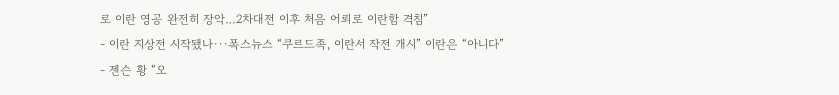로 이란 영공 완전히 장악…2차대전 이후 처음 어뢰로 이란함 격침”
- 이란 지상전 시작됐나···폭스뉴스 “쿠르드족, 이란서 작전 개시” 이란은 “아니다”
- 젠슨 황 “오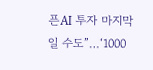픈AI 투자 마지막일 수도”…‘1000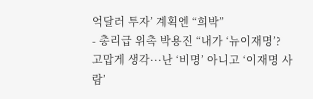억달러 투자’ 계획엔 “희박”
- 총리급 위촉 박용진 “내가 ‘뉴이재명’? 고맙게 생각···난 ‘비명’ 아니고 ‘이재명 사람’